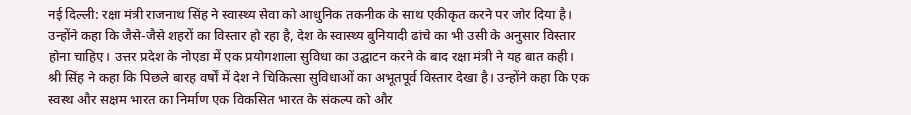नई दिल्ली: रक्षा मंत्री राजनाथ सिंह ने स्वास्थ्य सेवा को आधुनिक तकनीक के साथ एकीकृत करने पर जोर दिया है। उन्होंने कहा कि जैसे-जैसे शहरों का विस्तार हो रहा है, देश के स्वास्थ्य बुनियादी ढांचे का भी उसी के अनुसार विस्तार होना चाहिए। उत्तर प्रदेश के नोएडा में एक प्रयोगशाला सुविधा का उद्घाटन करने के बाद रक्षा मंत्री ने यह बात कही।
श्री सिंह ने कहा कि पिछले बारह वर्षों में देश ने चिकित्सा सुविधाओं का अभूतपूर्व विस्तार देखा है। उन्होंने कहा कि एक स्वस्थ और सक्षम भारत का निर्माण एक विकसित भारत के संकल्प को और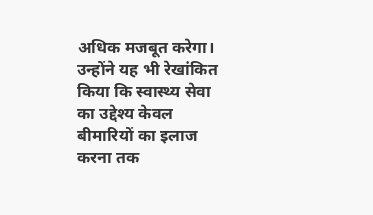अधिक मजबूत करेगा।
उन्होंने यह भी रेखांकित किया कि स्वास्थ्य सेवा का उद्देश्य केवल बीमारियों का इलाज करना तक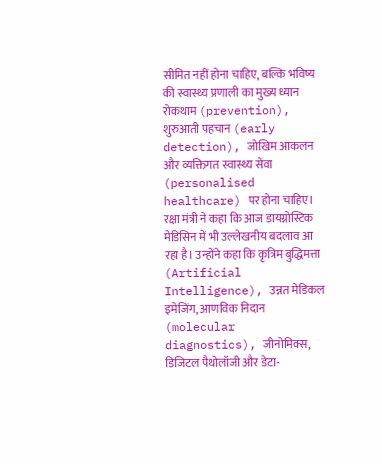सीमित नहीं होना चाहिए, बल्कि भविष्य की स्वास्थ्य प्रणाली का मुख्य ध्यान रोकथाम (prevention), शुरुआती पहचान (early detection), जोखिम आकलन और व्यक्तिगत स्वास्थ्य सेवा (personalised healthcare) पर होना चाहिए। रक्षा मंत्री ने कहा कि आज डायग्नोस्टिक मेडिसिन में भी उल्लेखनीय बदलाव आ रहा है। उन्होंने कहा कि कृत्रिम बुद्धिमत्ता (Artificial Intelligence), उन्नत मेडिकल इमेजिंग, आणविक निदान (molecular diagnostics), जीनोमिक्स, डिजिटल पैथोलॉजी और डेटा-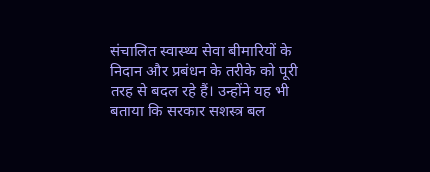संचालित स्वास्थ्य सेवा बीमारियों के निदान और प्रबंधन के तरीके को पूरी तरह से बदल रहे हैं। उन्होंने यह भी बताया कि सरकार सशस्त्र बल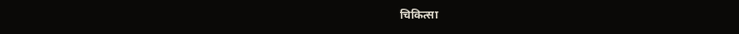चिकित्सा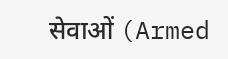सेवाओं (Armed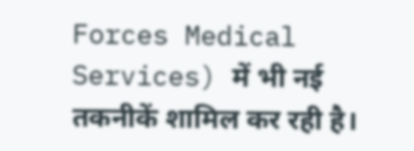Forces Medical Services) में भी नई तकनीकें शामिल कर रही है।